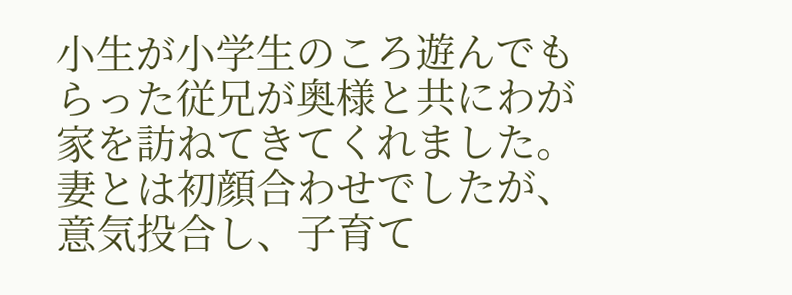小生が小学生のころ遊んでもらった従兄が奥様と共にわが家を訪ねてきてくれました。妻とは初顔合わせでしたが、意気投合し、子育て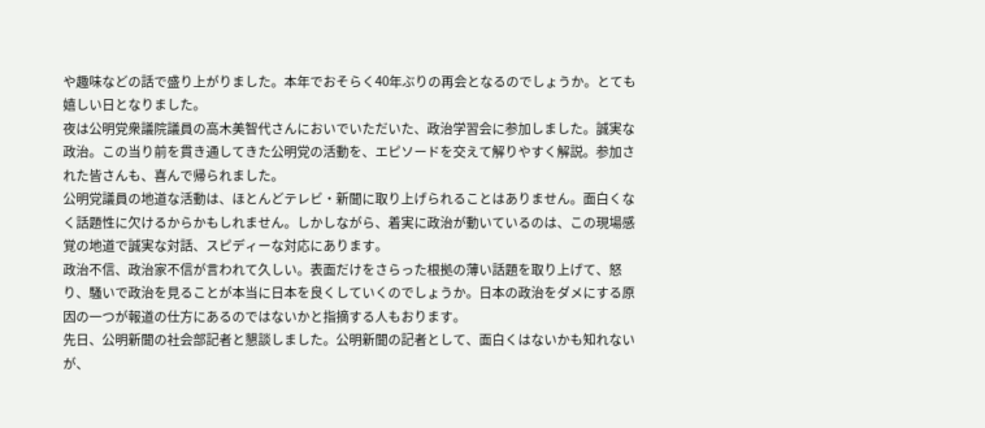や趣味などの話で盛り上がりました。本年でおそらく40年ぶりの再会となるのでしょうか。とても嬉しい日となりました。
夜は公明党衆議院議員の高木美智代さんにおいでいただいた、政治学習会に参加しました。誠実な政治。この当り前を貫き通してきた公明党の活動を、エピソードを交えて解りやすく解説。参加された皆さんも、喜んで帰られました。
公明党議員の地道な活動は、ほとんどテレビ・新聞に取り上げられることはありません。面白くなく話題性に欠けるからかもしれません。しかしながら、着実に政治が動いているのは、この現場感覚の地道で誠実な対話、スピディーな対応にあります。
政治不信、政治家不信が言われて久しい。表面だけをさらった根拠の薄い話題を取り上げて、怒り、騒いで政治を見ることが本当に日本を良くしていくのでしょうか。日本の政治をダメにする原因の一つが報道の仕方にあるのではないかと指摘する人もおります。
先日、公明新聞の社会部記者と懇談しました。公明新聞の記者として、面白くはないかも知れないが、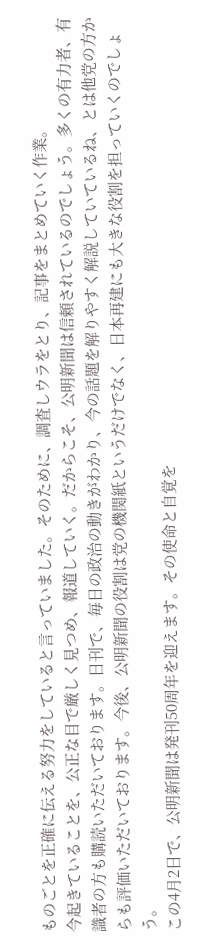ものごとを正確に伝える努力をしていると言っていました。そのために、調査しウラをとり、記事をまとめていく作業。
今起きていることを、公正な目で厳しく見つめ、報道していく。だからこそ、公明新聞は信頼されているのでしょう。多くの有力者、有識者の方も購読いただいております。日刊で、毎日の政治の動きがわかり、今の話題を解りやすく解説していているね、とは他党の方からも評価いただいております。今後、公明新聞の役割は党の機関紙というだけでなく、日本再建にも大きな役割を担っていくのでしょう。
この4月2日で、公明新聞は発刊50周年を迎えます。その使命と自覚を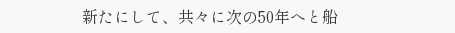新たにして、共々に次の50年へと船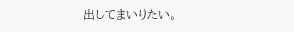出してまいりたい。